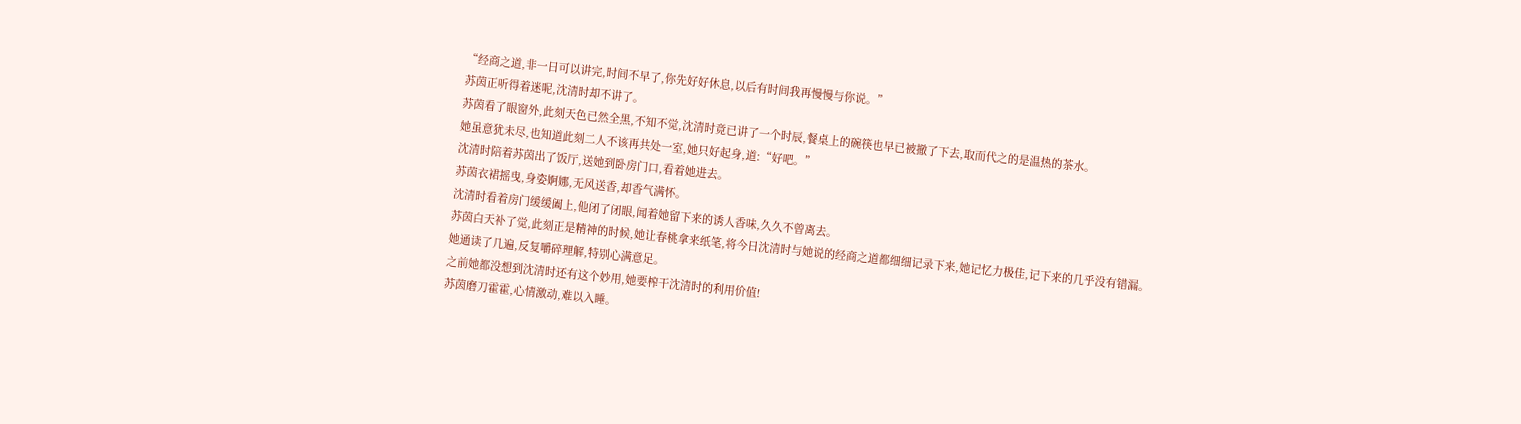“经商之道,非一日可以讲完,时间不早了,你先好好休息,以后有时间我再慢慢与你说。”
苏茵正听得着迷呢,沈清时却不讲了。
苏茵看了眼窗外,此刻天色已然全黑,不知不觉,沈清时竟已讲了一个时辰,餐桌上的碗筷也早已被撤了下去,取而代之的是温热的茶水。
她虽意犹未尽,也知道此刻二人不该再共处一室,她只好起身,道:“好吧。”
沈清时陪着苏茵出了饭厅,送她到卧房门口,看着她进去。
苏茵衣裙摇曳,身姿婀娜,无风送香,却香气满怀。
沈清时看着房门缓缓阖上,他闭了闭眼,闻着她留下来的诱人香味,久久不曾离去。
苏茵白天补了觉,此刻正是精神的时候,她让春桃拿来纸笔,将今日沈清时与她说的经商之道都细细记录下来,她记忆力极佳,记下来的几乎没有错漏。
她通读了几遍,反复嚼碎理解,特别心满意足。
之前她都没想到沈清时还有这个妙用,她要榨干沈清时的利用价值!
苏茵磨刀霍霍,心情激动,难以入睡。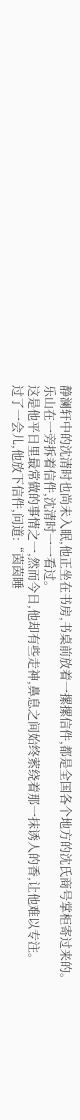静澜轩中的沈清时也尚未入眠,他正坐在书房,书桌前放着一摞摞信件,都是全国各个地方的沈氏商号掌柜寄过来的。
乐山在一旁拆着信件,沈清时一一看过。
这是他平日里最常做的事情之一,然而今日,他却有些走神,鼻息之间始终萦绕着那一抹诱人的香,让他难以专注。
过了一会儿,他放下信件,问道:“茵茵睡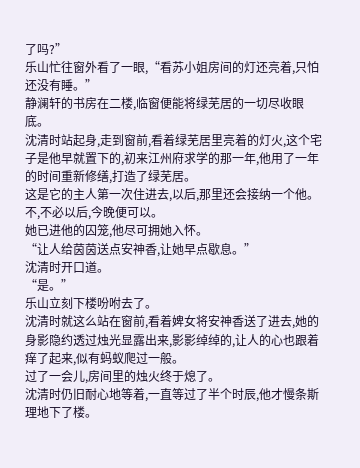了吗?”
乐山忙往窗外看了一眼,“看苏小姐房间的灯还亮着,只怕还没有睡。”
静澜轩的书房在二楼,临窗便能将绿芜居的一切尽收眼底。
沈清时站起身,走到窗前,看着绿芜居里亮着的灯火,这个宅子是他早就置下的,初来江州府求学的那一年,他用了一年的时间重新修缮,打造了绿芜居。
这是它的主人第一次住进去,以后,那里还会接纳一个他。
不,不必以后,今晚便可以。
她已进他的囚笼,他尽可拥她入怀。
“让人给茵茵送点安神香,让她早点歇息。”
沈清时开口道。
“是。”
乐山立刻下楼吩咐去了。
沈清时就这么站在窗前,看着婢女将安神香送了进去,她的身影隐约透过烛光显露出来,影影绰绰的,让人的心也跟着痒了起来,似有蚂蚁爬过一般。
过了一会儿,房间里的烛火终于熄了。
沈清时仍旧耐心地等着,一直等过了半个时辰,他才慢条斯理地下了楼。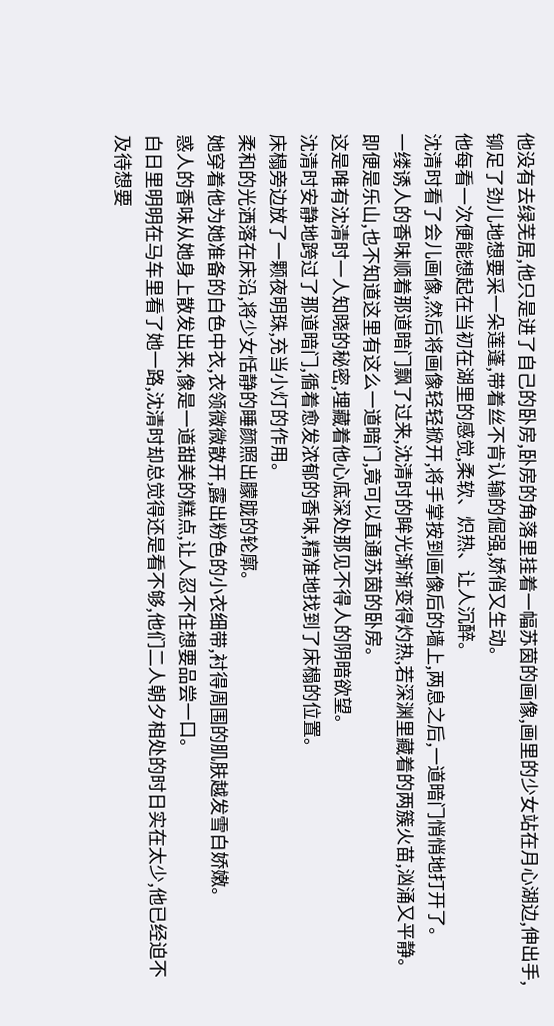他没有去绿芜居,他只是进了自己的卧房,卧房的角落里挂着一幅苏茵的画像,画里的少女站在月心湖边,伸出手,铆足了劲儿地想要采一朵莲蓬,带着丝不肯认输的倔强,娇俏又生动。
他每看一次便能想起在当初在湖里的感觉,柔软、炽热、让人沉醉。
沈清时看了会儿画像,然后将画像轻轻掀开,将手掌按到画像后的墙上,两息之后,一道暗门悄悄地打开了。
一缕诱人的香味顺着那道暗门飘了过来,沈清时的眸光渐渐变得灼热,若深渊里藏着的两簇火苗,汹涌又平静。
即便是乐山,也不知道这里有这么一道暗门,竟可以直通苏茵的卧房。
这是唯有沈清时一人知晓的秘密,埋藏着他心底深处那见不得人的阴暗欲望。
沈清时安静地跨过了那道暗门,循着愈发浓郁的香味,精准地找到了床榻的位置。
床榻旁边放了一颗夜明珠,充当小灯的作用。
柔和的光洒落在床沿,将少女恬静的睡颜照出朦胧的轮廓。
她穿着他为她准备的白色中衣,衣领微微散开,露出粉色的小衣细带,衬得周围的肌肤越发雪白娇嫩。
惑人的香味从她身上散发出来,像是一道甜美的糕点,让人忍不住想要品尝一口。
白日里明明在马车里看了她一路,沈清时却总觉得还是看不够,他们二人朝夕相处的时日实在太少,他已经迫不及待想要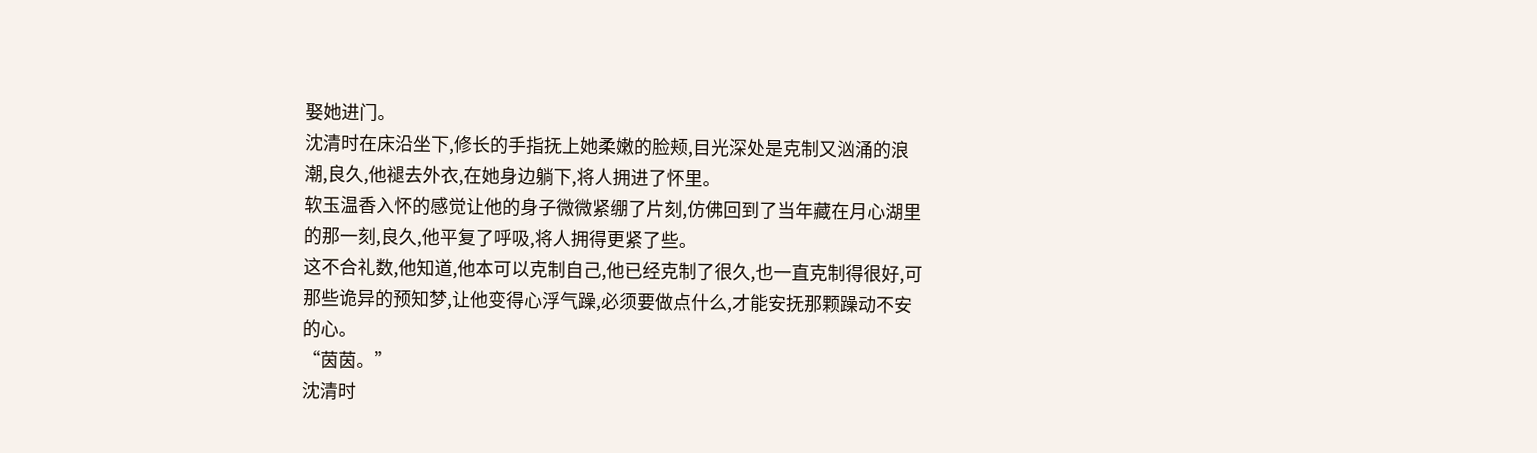娶她进门。
沈清时在床沿坐下,修长的手指抚上她柔嫩的脸颊,目光深处是克制又汹涌的浪潮,良久,他褪去外衣,在她身边躺下,将人拥进了怀里。
软玉温香入怀的感觉让他的身子微微紧绷了片刻,仿佛回到了当年藏在月心湖里的那一刻,良久,他平复了呼吸,将人拥得更紧了些。
这不合礼数,他知道,他本可以克制自己,他已经克制了很久,也一直克制得很好,可那些诡异的预知梦,让他变得心浮气躁,必须要做点什么,才能安抚那颗躁动不安的心。
“茵茵。”
沈清时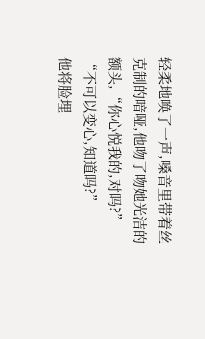轻柔地唤了一声,嗓音里带着丝克制的喑哑,他吻了吻她光洁的额头,“你心悦我的,对吗?”
“不可以变心,知道吗?”
他将脸埋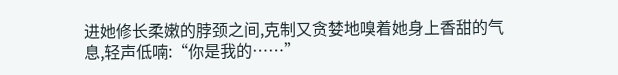进她修长柔嫩的脖颈之间,克制又贪婪地嗅着她身上香甜的气息,轻声低喃:“你是我的……”